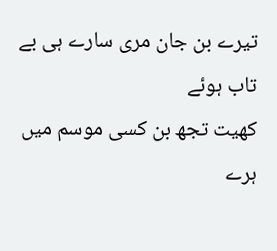تیرے بن جان مری سارے ہی بے تاب ہوئے
کھیت تجھ بن کسی موسم میں ہرے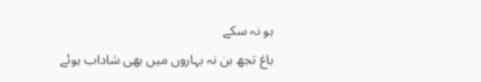ہو نہ سکے
باغ تجھ بن نہ بہاروں میں بھی شاداب ہوئے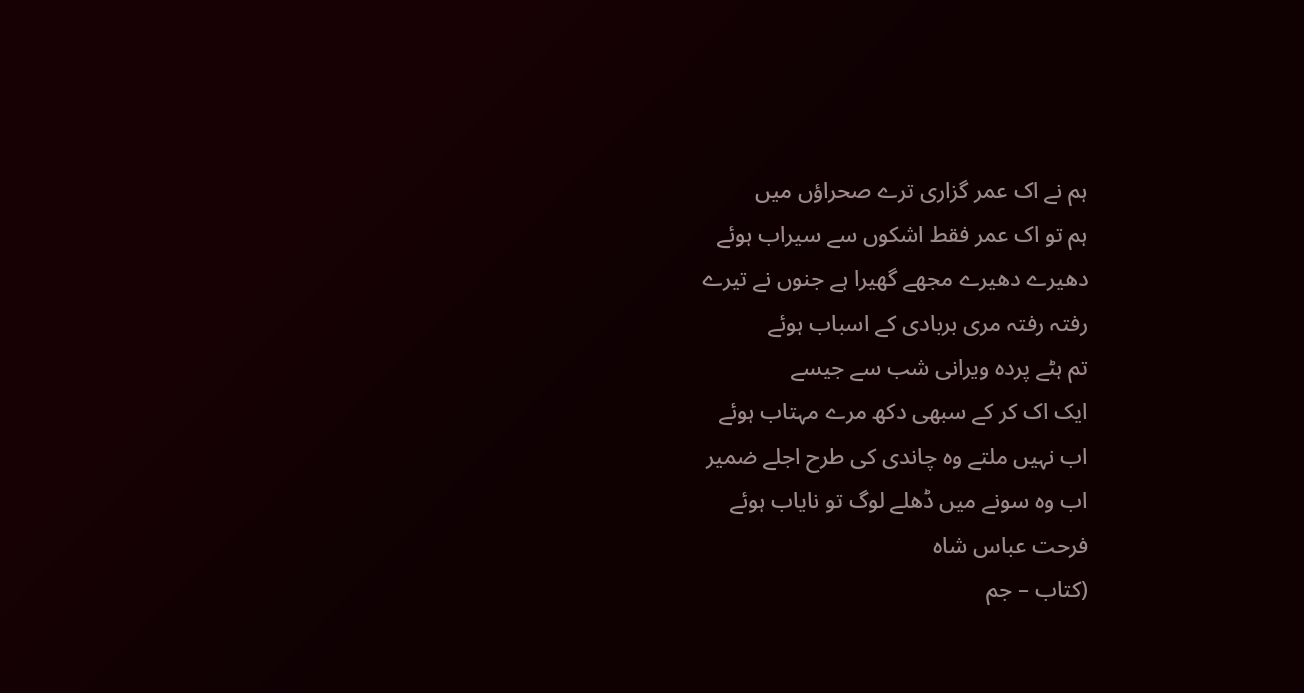ہم نے اک عمر گزاری ترے صحراؤں میں
ہم تو اک عمر فقط اشکوں سے سیراب ہوئے
دھیرے دھیرے مجھے گھیرا ہے جنوں نے تیرے
رفتہ رفتہ مری بربادی کے اسباب ہوئے
تم ہٹے پردہ ویرانی شب سے جیسے
ایک اک کر کے سبھی دکھ مرے مہتاب ہوئے
اب نہیں ملتے وہ چاندی کی طرح اجلے ضمیر
اب وہ سونے میں ڈھلے لوگ تو نایاب ہوئے
فرحت عباس شاہ
(کتاب – جم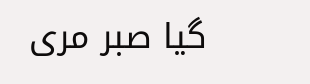گیا صبر مری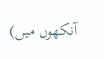آنکھوں میں)